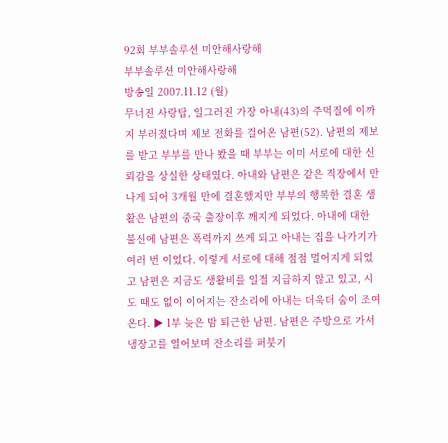92회 부부솔루션 미안해사랑해
부부솔루션 미안해사랑해
방송일 2007.11.12 (월)
무너진 사랑탑, 일그러진 가장 아내(43)의 주먹질에 이까지 부러졌다며 제보 전화를 걸어온 남편(52). 남편의 제보를 받고 부부를 만나 봤을 때 부부는 이미 서로에 대한 신뢰감을 상실한 상태였다. 아내와 남편은 같은 직장에서 만나게 되어 3개월 만에 결혼했지만 부부의 행복한 결혼 생활은 남편의 중국 출장이후 깨지게 되었다. 아내에 대한 불신에 남편은 폭력까지 쓰게 되고 아내는 집을 나가기가 여러 번 이었다. 이렇게 서로에 대해 점점 멀어지게 되었고 남편은 지금도 생활비를 일절 지급하지 않고 있고, 시도 때도 없이 이어지는 잔소리에 아내는 더욱더 숨이 조여 온다. ▶ 1부 늦은 밤 퇴근한 남편. 남편은 주방으로 가서 냉장고를 열어보며 잔소리를 퍼붓기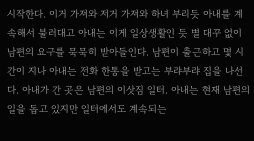시작한다. 이거 가져와 저거 가져와 하녀 부리듯 아내를 계속해서 불러대고 아내는 이게 일상생활인 듯 별 대꾸 없이 남편의 요구를 묵묵히 받아들인다. 남편이 출근하고 몇 시간이 지나 아내는 전화 한통을 받고는 부랴부랴 집을 나선다. 아내가 간 곳은 남편의 이삿짐 일터. 아내는 현재 남편의 일을 돕고 있지만 일터에서도 계속되는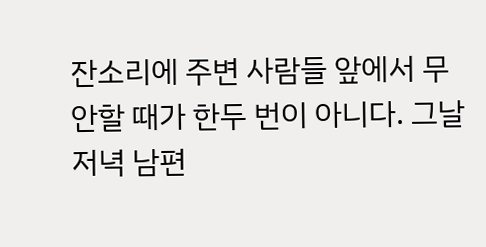잔소리에 주변 사람들 앞에서 무안할 때가 한두 번이 아니다. 그날 저녁 남편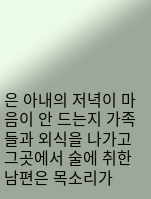은 아내의 저녁이 마음이 안 드는지 가족들과 외식을 나가고 그곳에서 술에 취한 남편은 목소리가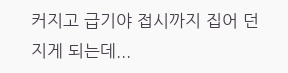커지고 급기야 접시까지 집어 던지게 되는데...